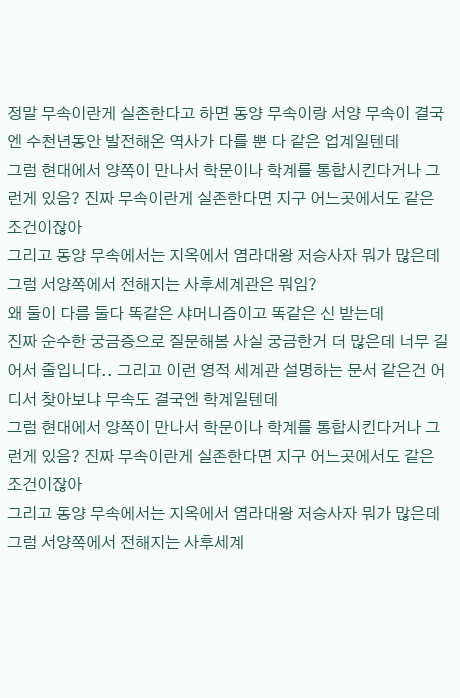정말 무속이란게 실존한다고 하면 동양 무속이랑 서양 무속이 결국엔 수천년동안 발전해온 역사가 다를 뿐 다 같은 업계일텐데
그럼 현대에서 양쪽이 만나서 학문이나 학계를 통합시킨다거나 그런게 있음? 진짜 무속이란게 실존한다면 지구 어느곳에서도 같은 조건이잖아
그리고 동양 무속에서는 지옥에서 염라대왕 저승사자 뭐가 많은데 그럼 서양쪽에서 전해지는 사후세계관은 뭐임?
왜 둘이 다름 둘다 똑같은 샤머니즘이고 똑같은 신 받는데
진짜 순수한 궁금증으로 질문해봄 사실 궁금한거 더 많은데 너무 길어서 줄입니다.. 그리고 이런 영적 세계관 설명하는 문서 같은건 어디서 찾아보냐 무속도 결국엔 학계일텐데
그럼 현대에서 양쪽이 만나서 학문이나 학계를 통합시킨다거나 그런게 있음? 진짜 무속이란게 실존한다면 지구 어느곳에서도 같은 조건이잖아
그리고 동양 무속에서는 지옥에서 염라대왕 저승사자 뭐가 많은데 그럼 서양쪽에서 전해지는 사후세계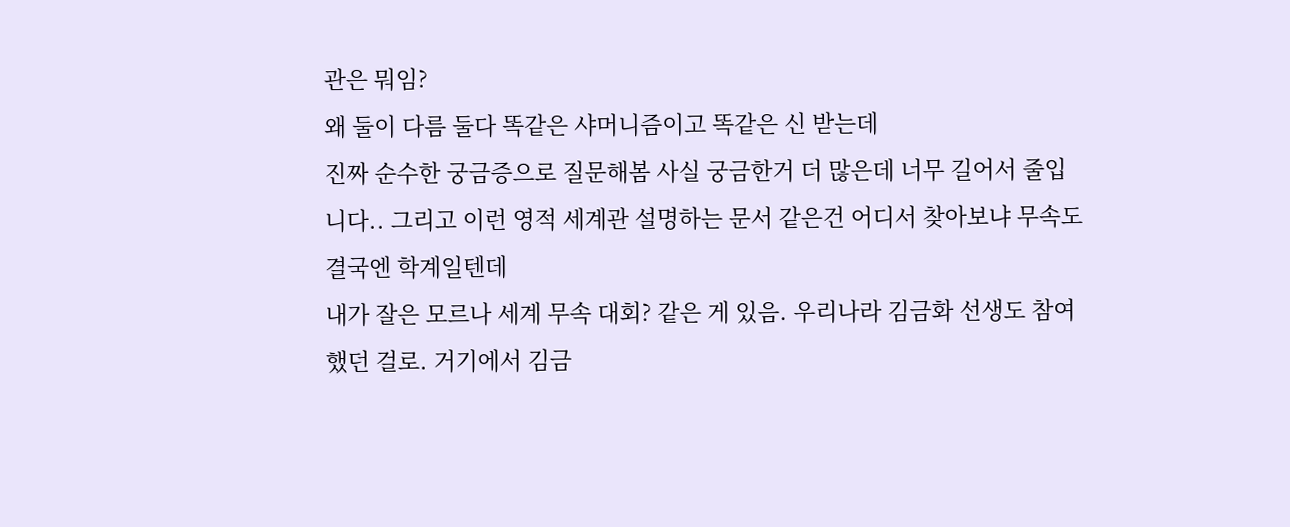관은 뭐임?
왜 둘이 다름 둘다 똑같은 샤머니즘이고 똑같은 신 받는데
진짜 순수한 궁금증으로 질문해봄 사실 궁금한거 더 많은데 너무 길어서 줄입니다.. 그리고 이런 영적 세계관 설명하는 문서 같은건 어디서 찾아보냐 무속도 결국엔 학계일텐데
내가 잘은 모르나 세계 무속 대회? 같은 게 있음. 우리나라 김금화 선생도 참여했던 걸로. 거기에서 김금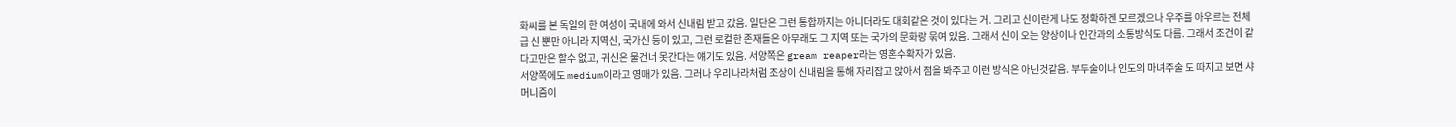화씨를 본 독일의 한 여성이 국내에 와서 신내림 받고 갔음. 일단은 그런 통합까지는 아니더라도 대회같은 것이 있다는 거. 그리고 신이란게 나도 정확하겐 모르겠으나 우주를 아우르는 전체급 신 뿐만 아니라 지역신, 국가신 등이 있고, 그런 로컬한 존재들은 아무래도 그 지역 또는 국가의 문화랑 묶여 있음. 그래서 신이 오는 양상이나 인간과의 소통방식도 다름. 그래서 조건이 같다고만은 할수 없고, 귀신은 물건너 못간다는 얘기도 있음. 서양쪽은 gream reaper라는 영혼수확자가 있음.
서양쪽에도 medium이라고 영매가 있음. 그러나 우리나라처럼 조상이 신내림을 통해 자리잡고 앉아서 점을 봐주고 이런 방식은 아닌것같음. 부두술이나 인도의 마녀주술 도 따지고 보면 샤머니즘이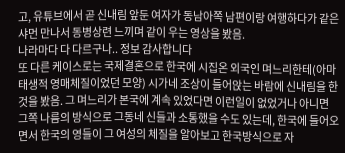고, 유튜브에서 곧 신내림 앞둔 여자가 동남아쪽 남편이랑 여행하다가 같은 샤먼 만나서 동병상련 느끼며 같이 우는 영상을 봤음.
나라마다 다 다르구나.. 정보 감사합니다
또 다른 케이스로는 국제결혼으로 한국에 시집온 외국인 며느리한테(아마 태생적 영매체질이었던 모양) 시가네 조상이 들어앉는 바람에 신내림을 한 것을 봤음. 그 며느리가 본국에 계속 있었다면 이런일이 없었거나 아니면 그쪽 나름의 방식으로 그동네 신들과 소통했을 수도 있는데, 한국에 들어오면서 한국의 영들이 그 여성의 체질을 알아보고 한국방식으로 자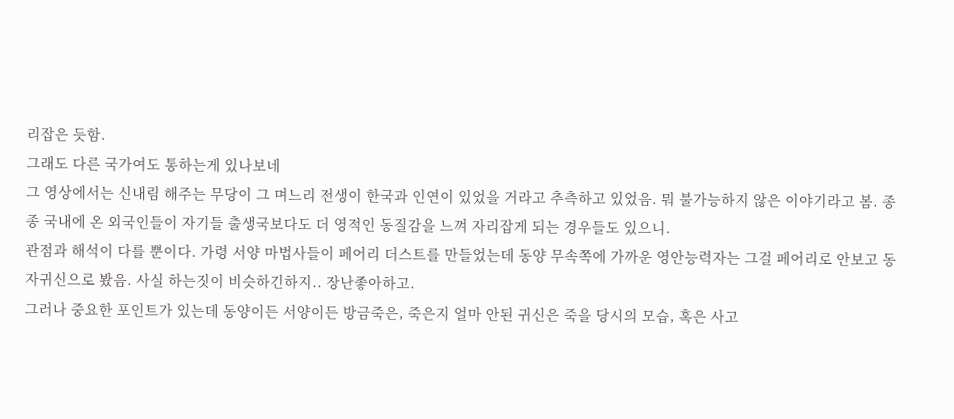리잡은 듯함.
그래도 다른 국가여도 통하는게 있나보네
그 영상에서는 신내림 해주는 무당이 그 며느리 전생이 한국과 인연이 있었을 거라고 추측하고 있었음. 뭐 불가능하지 않은 이야기라고 봄. 종종 국내에 온 외국인들이 자기들 출생국보다도 더 영적인 동질감을 느껴 자리잡게 되는 경우들도 있으니.
관점과 해석이 다를 뿐이다. 가령 서양 마법사들이 페어리 더스트를 만들었는데 동양 무속쪽에 가까운 영안능력자는 그걸 페어리로 안보고 동자귀신으로 봤음. 사실 하는짓이 비슷하긴하지.. 장난좋아하고.
그러나 중요한 포인트가 있는데 동양이든 서양이든 방금죽은, 죽은지 얼마 안된 귀신은 죽을 당시의 모습, 혹은 사고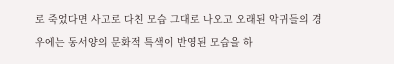로 죽었다면 사고로 다친 모습 그대로 나오고 오래된 악귀들의 경우에는 동서양의 문화적 특색이 반영된 모습을 하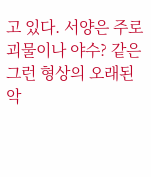고 있다. 서양은 주로 괴물이나 야수? 같은 그런 형상의 오래된 악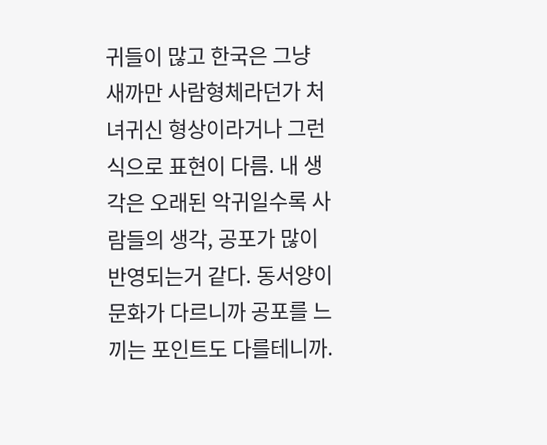귀들이 많고 한국은 그냥 새까만 사람형체라던가 처녀귀신 형상이라거나 그런식으로 표현이 다름. 내 생각은 오래된 악귀일수록 사람들의 생각, 공포가 많이 반영되는거 같다. 동서양이 문화가 다르니까 공포를 느끼는 포인트도 다를테니까.